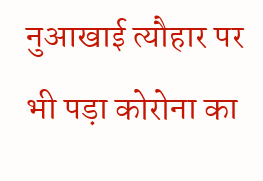नुआखाई त्यौहार पर भी पड़ा कोरोना का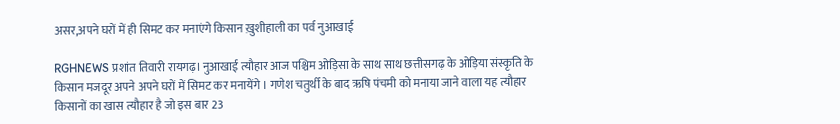असर,अपने घरों में ही सिमट कर मनाएंगे किसान ख़ुशीहाली का पर्व नुआखाई

RGHNEWS प्रशांत तिवारी रायगढ़। नुआखाई त्यौहार आज पश्चिम ओड़िसा के साथ साथ छत्तीसगढ़ के ओड़िया संस्कृति के किसान मजदूर अपने अपने घरों में सिमट कर मनायेंगे । गणेश चतुर्थी के बाद ऋषि पंचमी को मनाया जाने वाला यह त्यौहार किसानों का खास त्यौहार है जो इस बार 23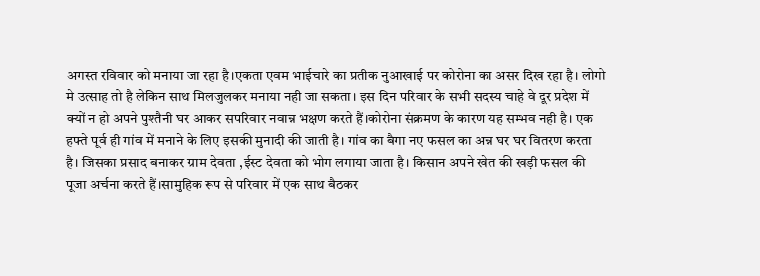अगस्त रविवार को मनाया जा रहा है।एकता एवम भाईचारे का प्रतीक नुआखाई पर कोरोना का असर दिख रहा है। लोगो मे उत्साह तो है लेकिन साथ मिलजुलकर मनाया नही जा सकता। इस दिन परिवार के सभी सदस्य चाहे वे दूर प्रदेश में क्यों न हो अपने पुश्तैनी घर आकर सपरिवार नवान्न भक्षण करते हैं।कोरोना संक्रमण के कारण यह सम्भव नही है। एक हफ्ते पूर्व ही गांव में मनाने के लिए इसकी मुनादी की जाती है। गांव का बैगा नए फसल का अन्न घर घर वितरण करता है। जिसका प्रसाद बनाकर ग्राम देवता ,ईस्ट देवता को भोग लगाया जाता है। किसान अपने खेत की खड़ी फसल की पूजा अर्चना करते हैं।सामुहिक रूप से परिवार में एक साथ बैठकर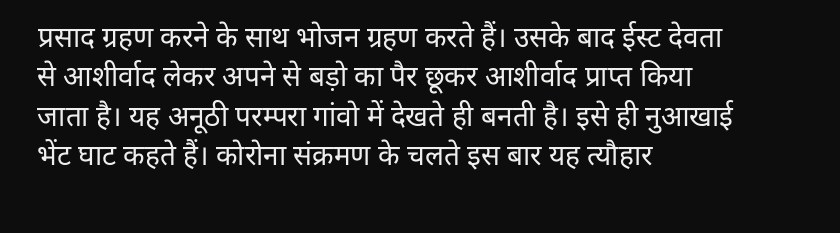प्रसाद ग्रहण करने के साथ भोजन ग्रहण करते हैं। उसके बाद ईस्ट देवता से आशीर्वाद लेकर अपने से बड़ो का पैर छूकर आशीर्वाद प्राप्त किया जाता है। यह अनूठी परम्परा गांवो में देखते ही बनती है। इसे ही नुआखाई भेंट घाट कहते हैं। कोरोना संक्रमण के चलते इस बार यह त्यौहार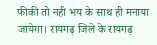फीकी तो नही भय के साथ ही मनाया जायेगा। रायगढ़ जिले के रायगढ़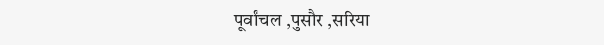पूर्वांचल ,पुसौर ,सरिया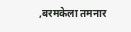,बरमकेला तमनार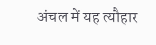अंचल में यह त्यौहार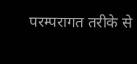परम्परागत तरीके से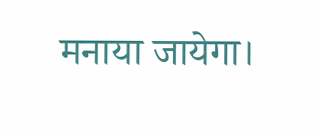मनाया जायेगा।